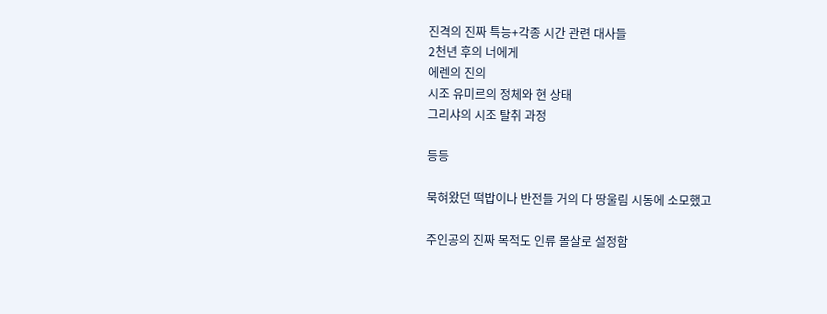진격의 진짜 특능+각종 시간 관련 대사들
2천년 후의 너에게
에렌의 진의
시조 유미르의 정체와 현 상태
그리샤의 시조 탈취 과정

등등

묵혀왔던 떡밥이나 반전들 거의 다 땅울림 시동에 소모했고

주인공의 진짜 목적도 인류 몰살로 설정함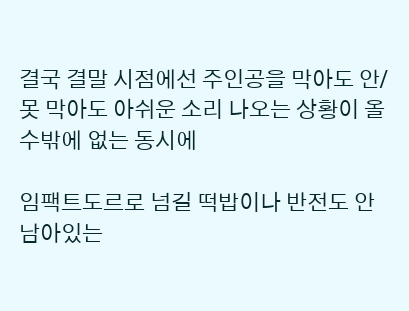결국 결말 시점에선 주인공을 막아도 안/못 막아도 아쉬운 소리 나오는 상황이 올 수밖에 없는 동시에

임팩트도르로 넘길 떡밥이나 반전도 안남아있는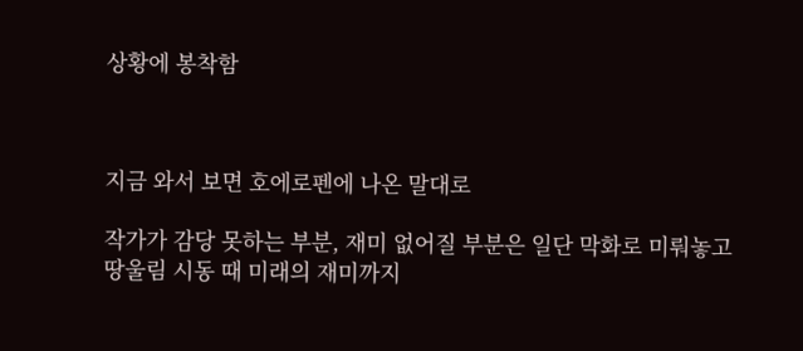상황에 봉착함



지금 와서 보면 호에로펜에 나온 말대로

작가가 감당 못하는 부분, 재미 없어질 부분은 일단 막화로 미뤄놓고 땅울림 시동 때 미래의 재미까지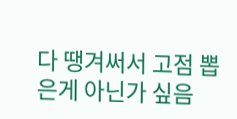다 땡겨써서 고점 뽑은게 아닌가 싶음